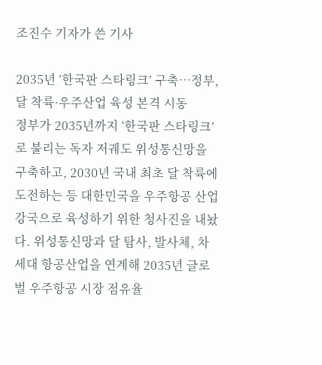조진수 기자가 쓴 기사

2035년 ‘한국판 스타링크’ 구축…정부, 달 착륙·우주산업 육성 본격 시동
정부가 2035년까지 ‘한국판 스타링크’로 불리는 독자 저궤도 위성통신망을 구축하고, 2030년 국내 최초 달 착륙에 도전하는 등 대한민국을 우주항공 산업강국으로 육성하기 위한 청사진을 내놨다. 위성통신망과 달 탐사, 발사체, 차세대 항공산업을 연계해 2035년 글로벌 우주항공 시장 점유율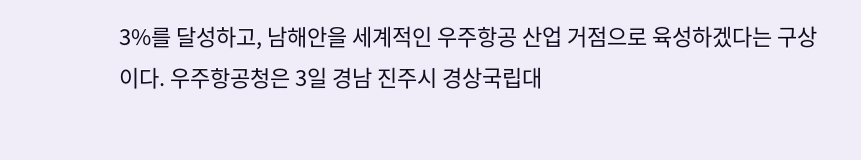3%를 달성하고, 남해안을 세계적인 우주항공 산업 거점으로 육성하겠다는 구상이다. 우주항공청은 3일 경남 진주시 경상국립대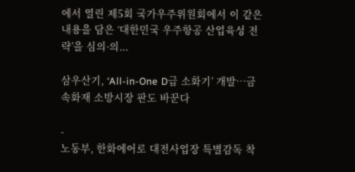에서 열린 제5회 국가우주위원회에서 이 같은 내용을 담은 ‘대한민국 우주항공 산업육성 전략’을 심의·의...

삼우산기, ‘All-in-One D급 소화기’ 개발…금속화재 소방시장 판도 바꾼다

-
노동부, 한화에어로 대전사업장 특별감독 착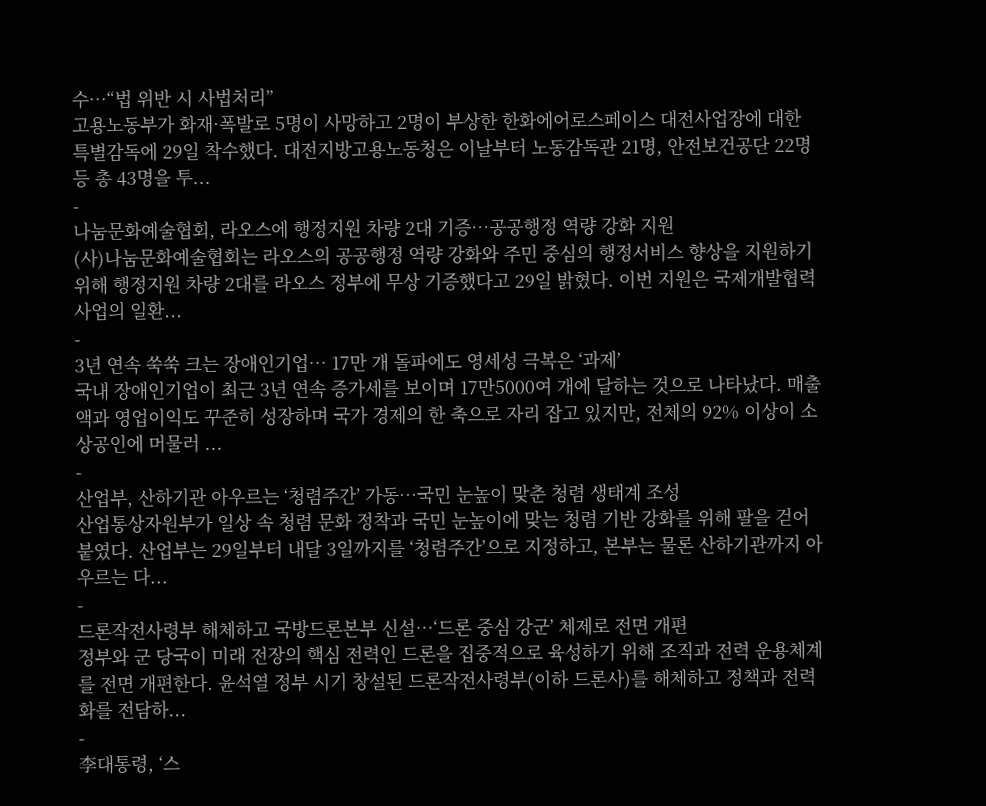수…“법 위반 시 사법처리”
고용노동부가 화재·폭발로 5명이 사망하고 2명이 부상한 한화에어로스페이스 대전사업장에 대한 특별감독에 29일 착수했다. 대전지방고용노동청은 이날부터 노동감독관 21명, 안전보건공단 22명 등 총 43명을 투...
-
나눔문화예술협회, 라오스에 행정지원 차량 2대 기증…공공행정 역량 강화 지원
(사)나눔문화예술협회는 라오스의 공공행정 역량 강화와 주민 중심의 행정서비스 향상을 지원하기 위해 행정지원 차량 2대를 라오스 정부에 무상 기증했다고 29일 밝혔다. 이번 지원은 국제개발협력 사업의 일환...
-
3년 연속 쑥쑥 크는 장애인기업… 17만 개 돌파에도 영세성 극복은 ‘과제’
국내 장애인기업이 최근 3년 연속 증가세를 보이며 17만5000여 개에 달하는 것으로 나타났다. 매출액과 영업이익도 꾸준히 성장하며 국가 경제의 한 축으로 자리 잡고 있지만, 전체의 92% 이상이 소상공인에 머물러 ...
-
산업부, 산하기관 아우르는 ‘청렴주간’ 가동…국민 눈높이 맞춘 청렴 생태계 조성
산업통상자원부가 일상 속 청렴 문화 정착과 국민 눈높이에 맞는 청렴 기반 강화를 위해 팔을 걷어붙였다. 산업부는 29일부터 내달 3일까지를 ‘청렴주간’으로 지정하고, 본부는 물론 산하기관까지 아우르는 다...
-
드론작전사령부 해체하고 국방드론본부 신설…‘드론 중심 강군’ 체제로 전면 개편
정부와 군 당국이 미래 전장의 핵심 전력인 드론을 집중적으로 육성하기 위해 조직과 전력 운용체계를 전면 개편한다. 윤석열 정부 시기 창설된 드론작전사령부(이하 드론사)를 해체하고 정책과 전력화를 전담하...
-
李대통령, ‘스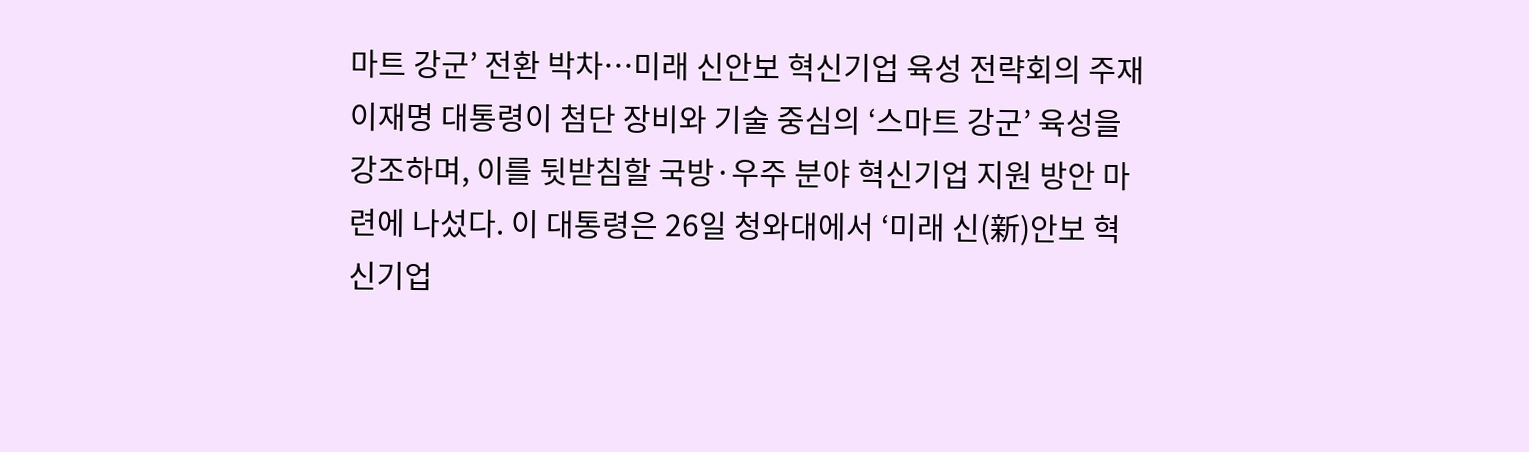마트 강군’ 전환 박차…미래 신안보 혁신기업 육성 전략회의 주재
이재명 대통령이 첨단 장비와 기술 중심의 ‘스마트 강군’ 육성을 강조하며, 이를 뒷받침할 국방·우주 분야 혁신기업 지원 방안 마련에 나섰다. 이 대통령은 26일 청와대에서 ‘미래 신(新)안보 혁신기업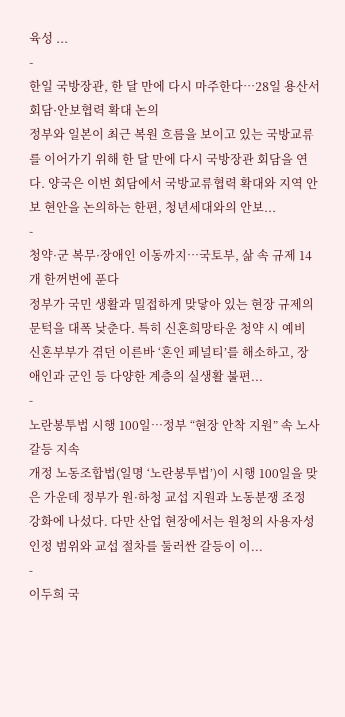육성 ...
-
한일 국방장관, 한 달 만에 다시 마주한다…28일 용산서 회담·안보협력 확대 논의
정부와 일본이 최근 복원 흐름을 보이고 있는 국방교류를 이어가기 위해 한 달 만에 다시 국방장관 회담을 연다. 양국은 이번 회담에서 국방교류협력 확대와 지역 안보 현안을 논의하는 한편, 청년세대와의 안보...
-
청약·군 복무·장애인 이동까지…국토부, 삶 속 규제 14개 한꺼번에 푼다
정부가 국민 생활과 밀접하게 맞닿아 있는 현장 규제의 문턱을 대폭 낮춘다. 특히 신혼희망타운 청약 시 예비 신혼부부가 겪던 이른바 ‘혼인 페널티’를 해소하고, 장애인과 군인 등 다양한 계층의 실생활 불편...
-
노란봉투법 시행 100일…정부 “현장 안착 지원” 속 노사 갈등 지속
개정 노동조합법(일명 ‘노란봉투법’)이 시행 100일을 맞은 가운데 정부가 원·하청 교섭 지원과 노동분쟁 조정 강화에 나섰다. 다만 산업 현장에서는 원청의 사용자성 인정 범위와 교섭 절차를 둘러싼 갈등이 이...
-
이두희 국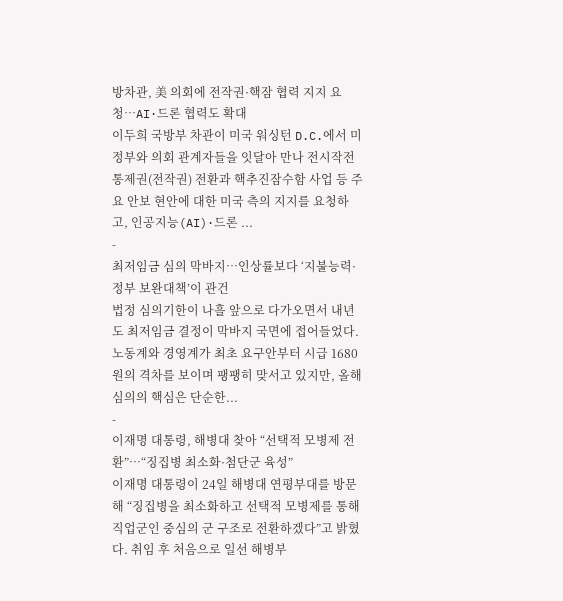방차관, 美 의회에 전작권·핵잠 협력 지지 요청…AI·드론 협력도 확대
이두희 국방부 차관이 미국 워싱턴 D.C.에서 미 정부와 의회 관계자들을 잇달아 만나 전시작전통제권(전작권) 전환과 핵추진잠수함 사업 등 주요 안보 현안에 대한 미국 측의 지지를 요청하고, 인공지능(AI)·드론 ...
-
최저임금 심의 막바지…인상률보다 ‘지불능력·정부 보완대책’이 관건
법정 심의기한이 나흘 앞으로 다가오면서 내년도 최저임금 결정이 막바지 국면에 접어들었다. 노동계와 경영계가 최초 요구안부터 시급 1680원의 격차를 보이며 팽팽히 맞서고 있지만, 올해 심의의 핵심은 단순한...
-
이재명 대통령, 해병대 찾아 “선택적 모병제 전환”…“징집병 최소화·첨단군 육성”
이재명 대통령이 24일 해병대 연평부대를 방문해 “징집병을 최소화하고 선택적 모병제를 통해 직업군인 중심의 군 구조로 전환하겠다”고 밝혔다. 취임 후 처음으로 일선 해병부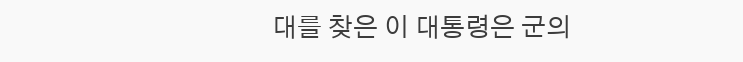대를 찾은 이 대통령은 군의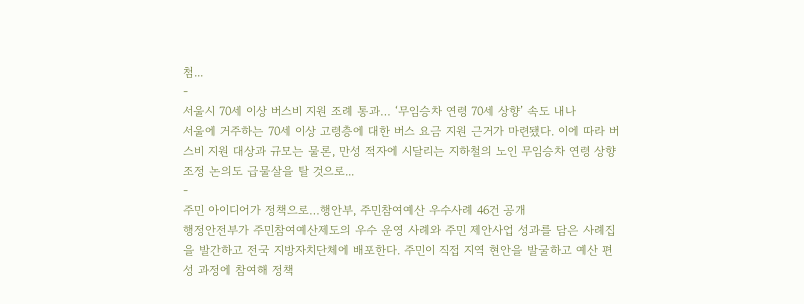첨...
-
서울시 70세 이상 버스비 지원 조례 통과… ‘무임승차 연령 70세 상향’ 속도 내나
서울에 거주하는 70세 이상 고령층에 대한 버스 요금 지원 근거가 마련됐다. 이에 따라 버스비 지원 대상과 규모는 물론, 만성 적자에 시달리는 지하철의 노인 무임승차 연령 상향 조정 논의도 급물살을 탈 것으로...
-
주민 아이디어가 정책으로…행안부, 주민참여예산 우수사례 46건 공개
행정안전부가 주민참여예산제도의 우수 운영 사례와 주민 제안사업 성과를 담은 사례집을 발간하고 전국 지방자치단체에 배포한다. 주민이 직접 지역 현안을 발굴하고 예산 편성 과정에 참여해 정책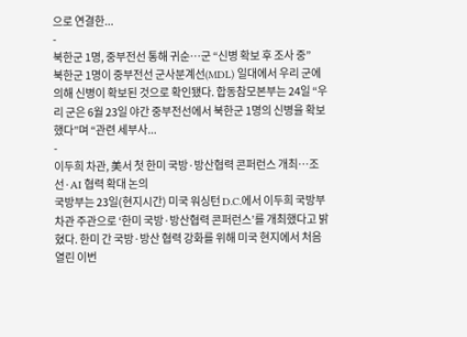으로 연결한...
-
북한군 1명, 중부전선 통해 귀순…군 “신병 확보 후 조사 중”
북한군 1명이 중부전선 군사분계선(MDL) 일대에서 우리 군에 의해 신병이 확보된 것으로 확인됐다. 합동참모본부는 24일 “우리 군은 6월 23일 야간 중부전선에서 북한군 1명의 신병을 확보했다”며 “관련 세부사...
-
이두희 차관, 美서 첫 한미 국방·방산협력 콘퍼런스 개최…조선·AI 협력 확대 논의
국방부는 23일(현지시간) 미국 워싱턴 D.C.에서 이두희 국방부 차관 주관으로 ‘한미 국방·방산협력 콘퍼런스’를 개최했다고 밝혔다. 한미 간 국방·방산 협력 강화를 위해 미국 현지에서 처음 열린 이번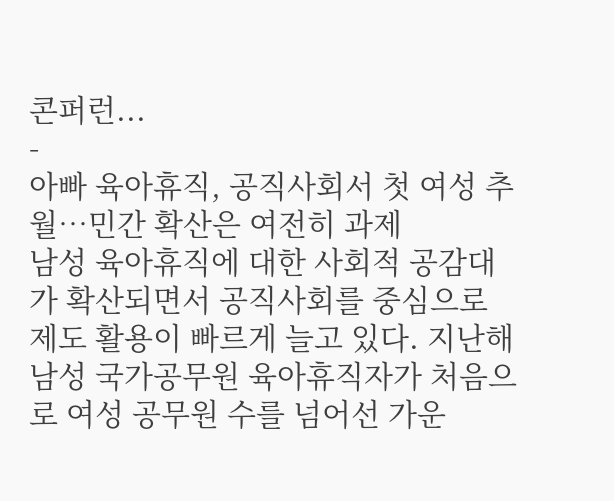콘퍼런...
-
아빠 육아휴직, 공직사회서 첫 여성 추월…민간 확산은 여전히 과제
남성 육아휴직에 대한 사회적 공감대가 확산되면서 공직사회를 중심으로 제도 활용이 빠르게 늘고 있다. 지난해 남성 국가공무원 육아휴직자가 처음으로 여성 공무원 수를 넘어선 가운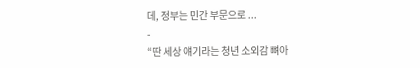데, 정부는 민간 부문으로 ...
-
“딴 세상 얘기라는 청년 소외감 뼈아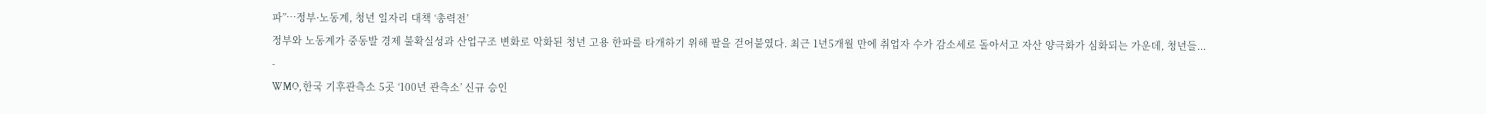파”…정부·노동계, 청년 일자리 대책 ‘총력전’
정부와 노동계가 중동발 경제 불확실성과 산업구조 변화로 악화된 청년 고용 한파를 타개하기 위해 팔을 걷어붙였다. 최근 1년5개월 만에 취업자 수가 감소세로 돌아서고 자산 양극화가 심화되는 가운데, 청년들...
-
WMO, 한국 기후관측소 5곳 ‘100년 관측소’ 신규 승인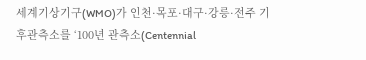세계기상기구(WMO)가 인천·목포·대구·강릉·전주 기후관측소를 ‘100년 관측소(Centennial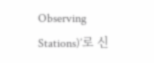Observing Stations)’로 신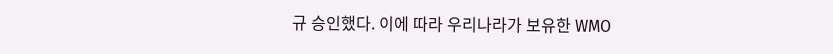규 승인했다. 이에 따라 우리나라가 보유한 WMO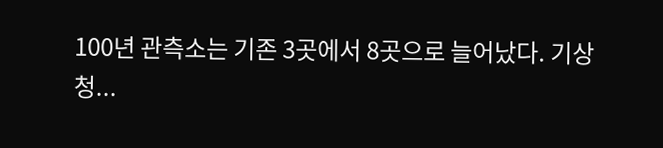100년 관측소는 기존 3곳에서 8곳으로 늘어났다. 기상청...